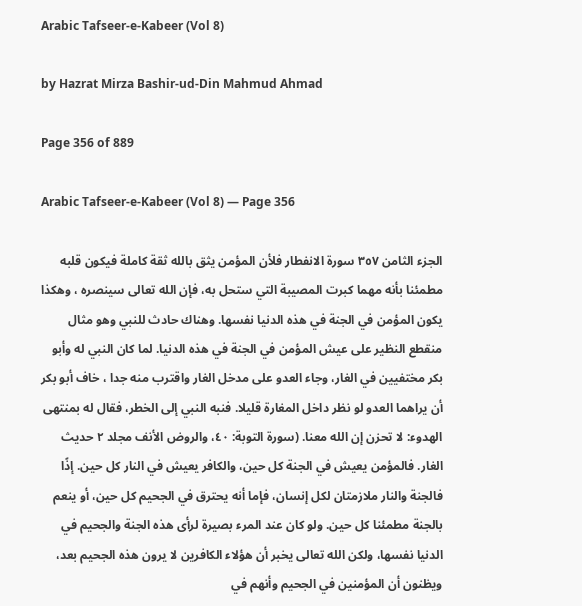Arabic Tafseer-e-Kabeer (Vol 8)

by Hazrat Mirza Bashir-ud-Din Mahmud Ahmad

Page 356 of 889

Arabic Tafseer-e-Kabeer (Vol 8) — Page 356

الجزء الثامن ٣٥٧ سورة الانفطار فلأن المؤمن يثق بالله ثقة كاملة فيكون قلبه مطمئنا بأنه مهما كبرت المصيبة التي ستحل به، فإن الله تعالى سينصره ، وهكذا يكون المؤمن في الجنة في هذه الدنيا نفسها. وهناك حادث للنبي وهو مثال منقطع النظير على عيش المؤمن في الجنة في هذه الدنيا. لما كان النبي له وأبو بكر مختفيين في الغار، وجاء العدو على مدخل الغار واقترب منه جدا ، خاف أبو بكر أن يراهما العدو لو نظر داخل المغارة قليلا. فنبه النبي إلى الخطر، فقال له بمنتهى الهدوء: لا تحزن إن الله معنا. (سورة التوبة: ٤٠، والروض الأنف مجلد ٢ حديث الغار. فالمؤمن يعيش في الجنة كل حين، والكافر يعيش في النار كل حين. إذًا فالجنة والنار ملازمتان لكل إنسان، فإما أنه يحترق في الجحيم كل حين، أو ينعم بالجنة مطمئنا كل حين. ولو كان عند المرء بصيرة لرأى هذه الجنة والجحيم في الدنيا نفسها، ولكن الله تعالى يخبر أن هؤلاء الكافرين لا يرون هذه الجحيم بعد، ويظنون أن المؤمنين في الجحيم وأنهم في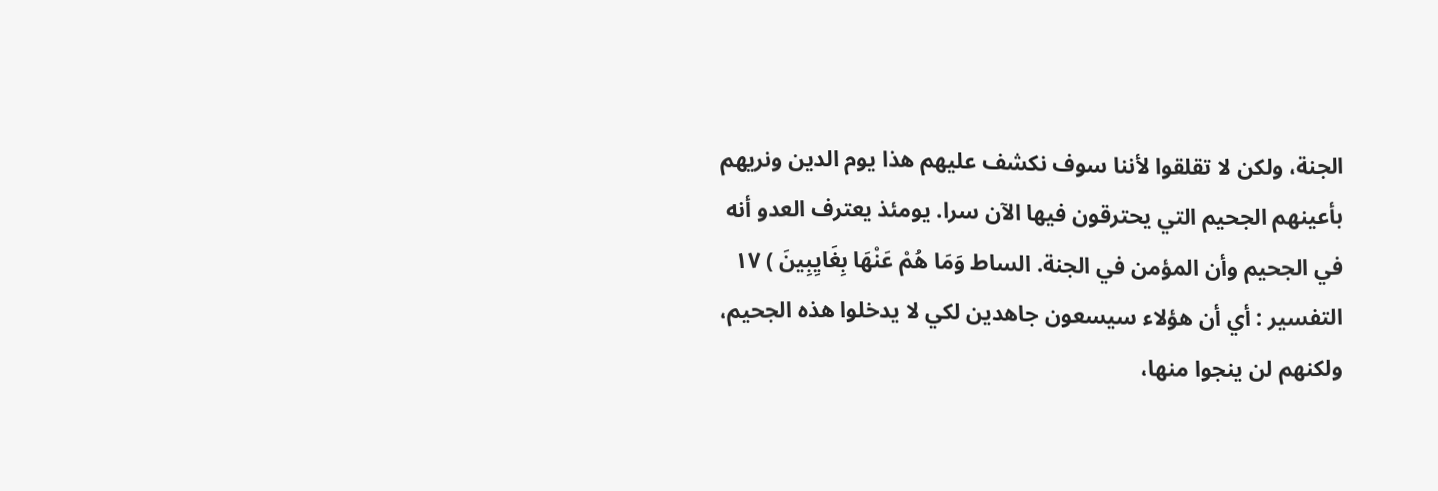الجنة، ولكن لا تقلقوا لأننا سوف نكشف عليهم هذا يوم الدين ونريهم بأعينهم الجحيم التي يحترقون فيها الآن سرا. يومئذ يعترف العدو أنه في الجحيم وأن المؤمن في الجنة. الساط وَمَا هُمْ عَنْهَا بِغَايِبِينَ ) ۱۷ التفسير : أي أن هؤلاء سيسعون جاهدين لكي لا يدخلوا هذه الجحيم، ولكنهم لن ينجوا منها،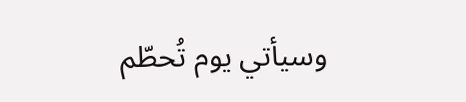وسيأتي يوم تُحطّم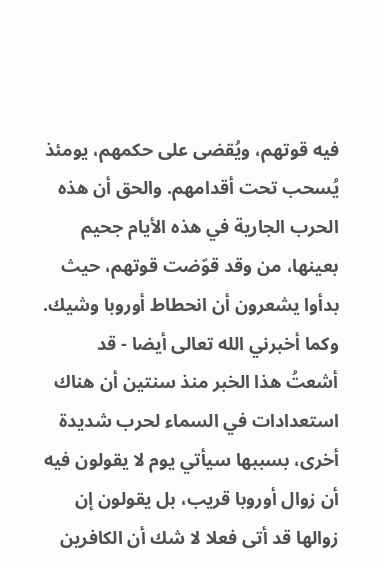فيه قوتهم، ويُقضى على حكمهم، يومئذ يُسحب تحت أقدامهم. والحق أن هذه الحرب الجارية في هذه الأيام جحيم بعينها، من وقد قوّضت قوتهم، حيث بدأوا يشعرون أن انحطاط أوروبا وشيك. وكما أخبرني الله تعالى أيضا - قد أشعتُ هذا الخبر منذ سنتين أن هناك استعدادات في السماء لحرب شديدة أخرى، بسببها سيأتي يوم لا يقولون فيه أن زوال أوروبا قريب، بل يقولون إن زوالها قد أتى فعلا لا شك أن الكافرين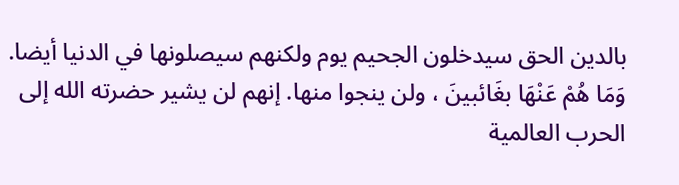بالدين الحق سيدخلون الجحيم يوم ولكنهم سيصلونها في الدنيا أيضا. وَمَا هُمْ عَنْهَا بغَائبينَ ، ولن ينجوا منها. إنهم لن يشير حضرته الله إلى الحرب العالمية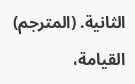الثانية. (المترجم) القيامة،